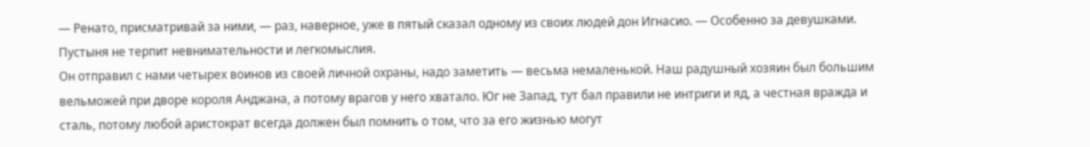— Ренато, присматривай за ними, — раз, наверное, уже в пятый сказал одному из своих людей дон Игнасио. — Особенно за девушками. Пустыня не терпит невнимательности и легкомыслия.
Он отправил с нами четырех воинов из своей личной охраны, надо заметить — весьма немаленькой. Наш радушный хозяин был большим вельможей при дворе короля Анджана, а потому врагов у него хватало. Юг не Запад, тут бал правили не интриги и яд, а честная вражда и сталь, потому любой аристократ всегда должен был помнить о том, что за его жизнью могут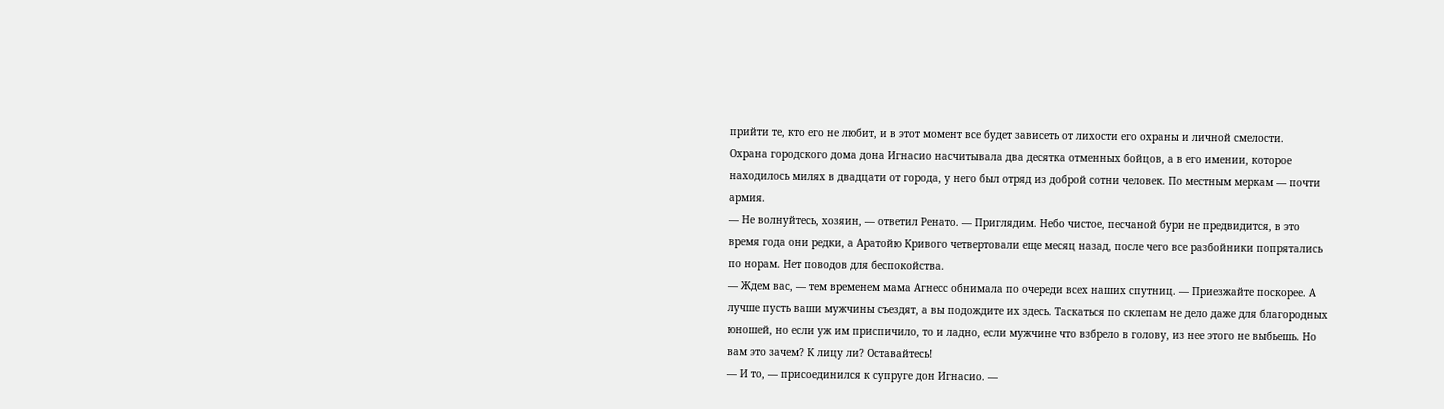прийти те, кто его не любит, и в этот момент все будет зависеть от лихости его охраны и личной смелости.
Охрана городского дома дона Игнасио насчитывала два десятка отменных бойцов, а в его имении, которое находилось милях в двадцати от города, у него был отряд из доброй сотни человек. По местным меркам — почти армия.
— Не волнуйтесь, хозяин, — ответил Ренато. — Приглядим. Небо чистое, песчаной бури не предвидится, в это время года они редки, а Аратойю Кривого четвертовали еще месяц назад, после чего все разбойники попрятались по норам. Нет поводов для беспокойства.
— Ждем вас, — тем временем мама Агнесс обнимала по очереди всех наших спутниц. — Приезжайте поскорее. А лучше пусть ваши мужчины съездят, а вы подождите их здесь. Таскаться по склепам не дело даже для благородных юношей, но если уж им приспичило, то и ладно, если мужчине что взбрело в голову, из нее этого не выбьешь. Но вам это зачем? К лицу ли? Оставайтесь!
— И то, — присоединился к супруге дон Игнасио. —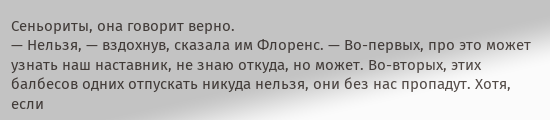Сеньориты, она говорит верно.
— Нельзя, — вздохнув, сказала им Флоренс. — Во-первых, про это может узнать наш наставник, не знаю откуда, но может. Во-вторых, этих балбесов одних отпускать никуда нельзя, они без нас пропадут. Хотя, если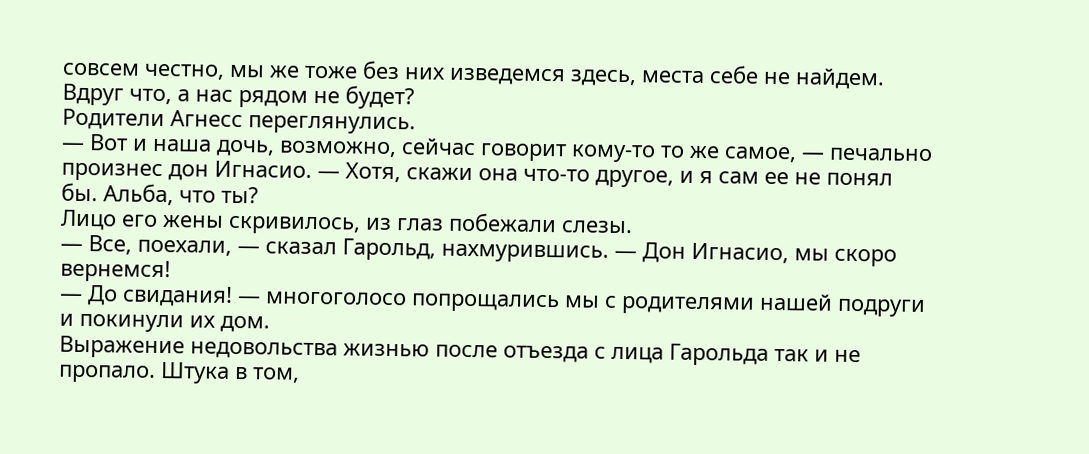совсем честно, мы же тоже без них изведемся здесь, места себе не найдем. Вдруг что, а нас рядом не будет?
Родители Агнесс переглянулись.
— Вот и наша дочь, возможно, сейчас говорит кому-то то же самое, — печально произнес дон Игнасио. — Хотя, скажи она что-то другое, и я сам ее не понял бы. Альба, что ты?
Лицо его жены скривилось, из глаз побежали слезы.
— Все, поехали, — сказал Гарольд, нахмурившись. — Дон Игнасио, мы скоро вернемся!
— До свидания! — многоголосо попрощались мы с родителями нашей подруги и покинули их дом.
Выражение недовольства жизнью после отъезда с лица Гарольда так и не пропало. Штука в том,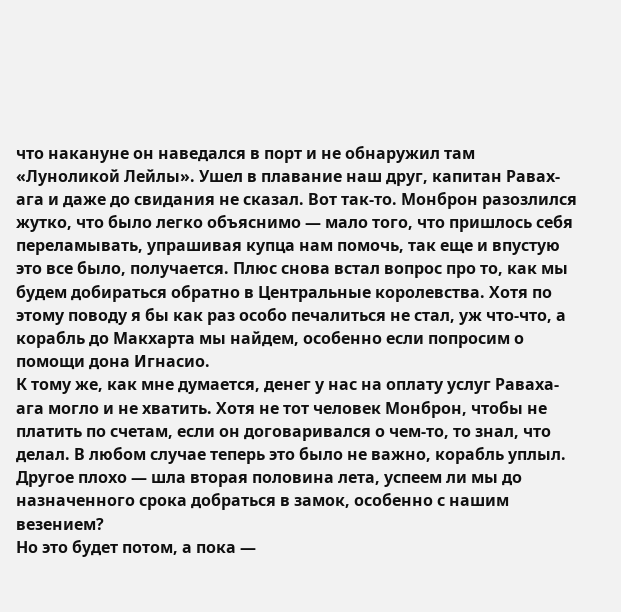что накануне он наведался в порт и не обнаружил там «Луноликой Лейлы». Ушел в плавание наш друг, капитан Равах-ага и даже до свидания не сказал. Вот так-то. Монброн разозлился жутко, что было легко объяснимо — мало того, что пришлось себя переламывать, упрашивая купца нам помочь, так еще и впустую это все было, получается. Плюс снова встал вопрос про то, как мы будем добираться обратно в Центральные королевства. Хотя по этому поводу я бы как раз особо печалиться не стал, уж что-что, а корабль до Макхарта мы найдем, особенно если попросим о помощи дона Игнасио.
К тому же, как мне думается, денег у нас на оплату услуг Раваха-ага могло и не хватить. Хотя не тот человек Монброн, чтобы не платить по счетам, если он договаривался о чем-то, то знал, что делал. В любом случае теперь это было не важно, корабль уплыл.
Другое плохо — шла вторая половина лета, успеем ли мы до назначенного срока добраться в замок, особенно с нашим везением?
Но это будет потом, а пока —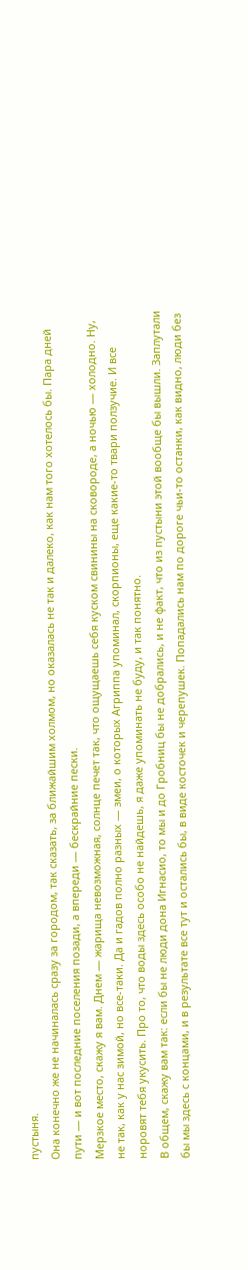пустыня.
Она конечно же не начиналась сразу за городом, так сказать, за ближайшим холмом, но оказалась не так и далеко, как нам того хотелось бы. Пара дней пути — и вот последние поселения позади, а впереди — бескрайние пески.
Мерзкое место, скажу я вам. Днем — жарища невозможная, солнце печет так, что ощущаешь себя куском свинины на сковороде, а ночью — холодно. Ну, не так, как у нас зимой, но все-таки. Да и гадов полно разных — змеи, о которых Агриппа упоминал, скорпионы, еще какие-то твари ползучие. И все норовят тебя укусить. Про то, что воды здесь особо не найдешь, я даже упоминать не буду, и так понятно.
В общем, скажу вам так: если бы не люди дона Игнасио, то мы и до Гробниц бы не добрались, и не факт, что из пустыни этой вообще бы вышли. Заплутали бы мы здесь с концами, и в результате все тут и остались бы, в виде косточек и черепушек. Попадались нам по дороге чьи-то останки, как видно, люди без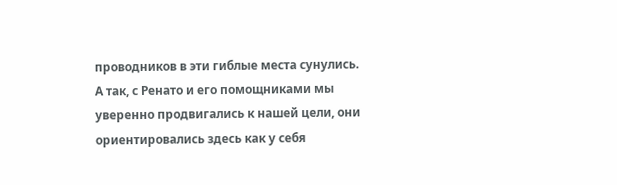проводников в эти гиблые места сунулись.
А так, с Ренато и его помощниками мы уверенно продвигались к нашей цели, они ориентировались здесь как у себя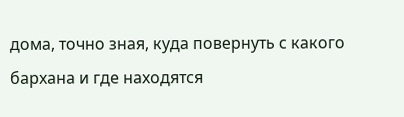дома, точно зная, куда повернуть с какого бархана и где находятся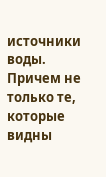источники воды. Причем не только те, которые видны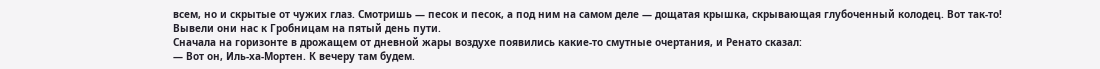всем, но и скрытые от чужих глаз. Смотришь — песок и песок, а под ним на самом деле — дощатая крышка, скрывающая глубоченный колодец. Вот так-то!
Вывели они нас к Гробницам на пятый день пути.
Сначала на горизонте в дрожащем от дневной жары воздухе появились какие-то смутные очертания, и Ренато сказал:
— Вот он, Иль-ха-Мортен. К вечеру там будем.